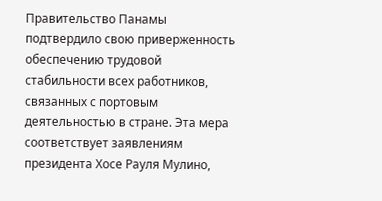Правительство Панамы подтвердило свою приверженность обеспечению трудовой стабильности всех работников, связанных с портовым деятельностью в стране. Эта мера соответствует заявлениям президента Хосе Рауля Мулино,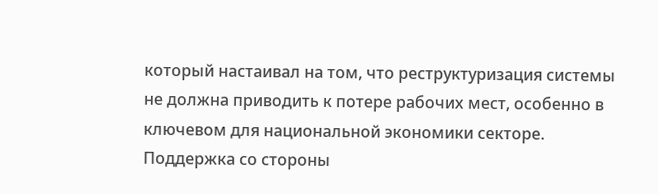который настаивал на том, что реструктуризация системы не должна приводить к потере рабочих мест, особенно в ключевом для национальной экономики секторе. Поддержка со стороны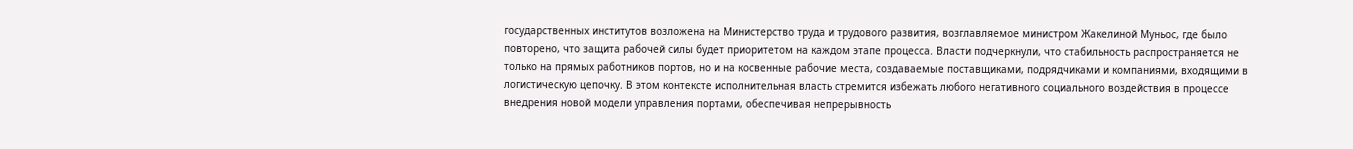государственных институтов возложена на Министерство труда и трудового развития, возглавляемое министром Жакелиной Муньос, где было повторено, что защита рабочей силы будет приоритетом на каждом этапе процесса. Власти подчеркнули, что стабильность распространяется не только на прямых работников портов, но и на косвенные рабочие места, создаваемые поставщиками, подрядчиками и компаниями, входящими в логистическую цепочку. В этом контексте исполнительная власть стремится избежать любого негативного социального воздействия в процессе внедрения новой модели управления портами, обеспечивая непрерывность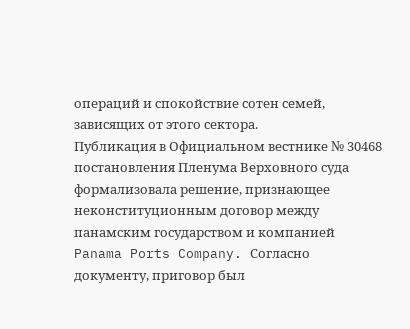операций и спокойствие сотен семей, зависящих от этого сектора.
Публикация в Официальном вестнике № 30468 постановления Пленума Верховного суда формализовала решение, признающее неконституционным договор между панамским государством и компанией Panama Ports Company. Согласно документу, приговор был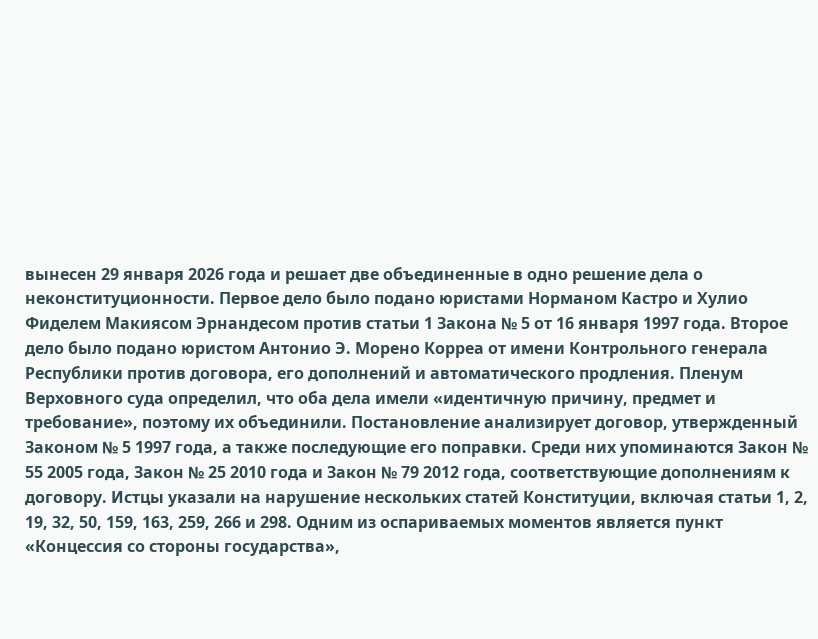вынесен 29 января 2026 года и решает две объединенные в одно решение дела о неконституционности. Первое дело было подано юристами Норманом Кастро и Хулио Фиделем Макиясом Эрнандесом против статьи 1 Закона № 5 от 16 января 1997 года. Второе дело было подано юристом Антонио Э. Морено Корреа от имени Контрольного генерала Республики против договора, его дополнений и автоматического продления. Пленум Верховного суда определил, что оба дела имели «идентичную причину, предмет и требование», поэтому их объединили. Постановление анализирует договор, утвержденный Законом № 5 1997 года, а также последующие его поправки. Среди них упоминаются Закон № 55 2005 года, Закон № 25 2010 года и Закон № 79 2012 года, соответствующие дополнениям к договору. Истцы указали на нарушение нескольких статей Конституции, включая статьи 1, 2, 19, 32, 50, 159, 163, 259, 266 и 298. Одним из оспариваемых моментов является пункт «Концессия со стороны государства»,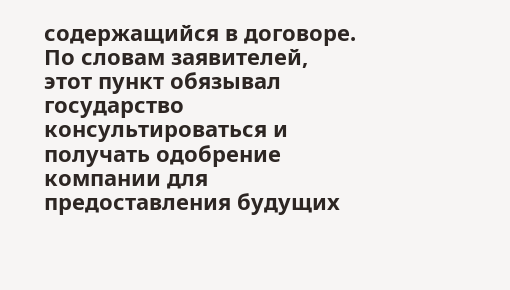содержащийся в договоре. По словам заявителей, этот пункт обязывал государство консультироваться и получать одобрение компании для предоставления будущих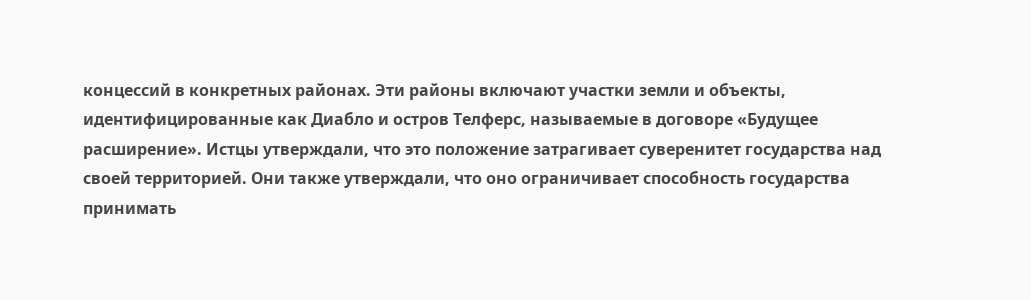концессий в конкретных районах. Эти районы включают участки земли и объекты, идентифицированные как Диабло и остров Телферс, называемые в договоре «Будущее расширение». Истцы утверждали, что это положение затрагивает суверенитет государства над своей территорией. Они также утверждали, что оно ограничивает способность государства принимать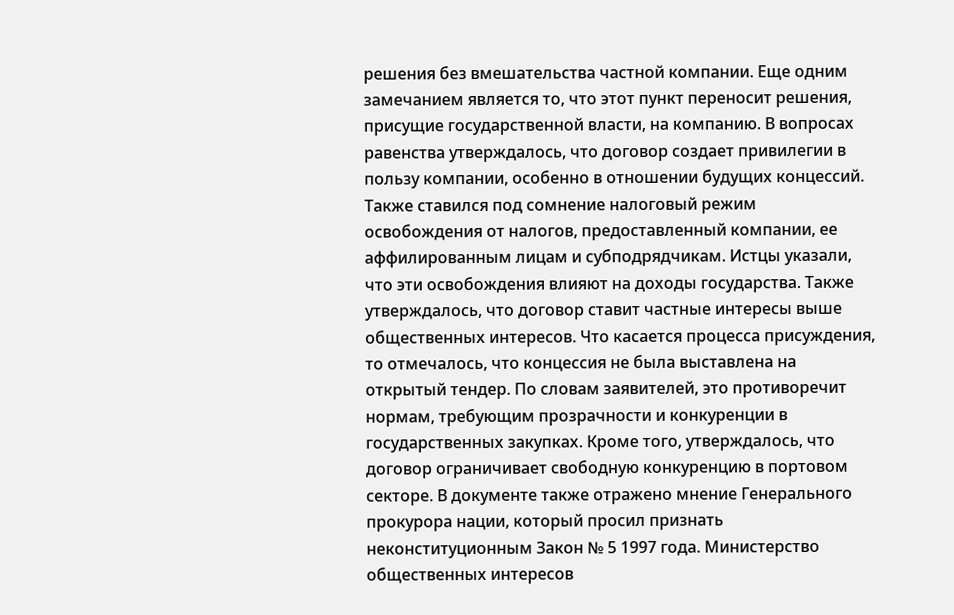решения без вмешательства частной компании. Еще одним замечанием является то, что этот пункт переносит решения, присущие государственной власти, на компанию. В вопросах равенства утверждалось, что договор создает привилегии в пользу компании, особенно в отношении будущих концессий. Также ставился под сомнение налоговый режим освобождения от налогов, предоставленный компании, ее аффилированным лицам и субподрядчикам. Истцы указали, что эти освобождения влияют на доходы государства. Также утверждалось, что договор ставит частные интересы выше общественных интересов. Что касается процесса присуждения, то отмечалось, что концессия не была выставлена на открытый тендер. По словам заявителей, это противоречит нормам, требующим прозрачности и конкуренции в государственных закупках. Кроме того, утверждалось, что договор ограничивает свободную конкуренцию в портовом секторе. В документе также отражено мнение Генерального прокурора нации, который просил признать неконституционным Закон № 5 1997 года. Министерство общественных интересов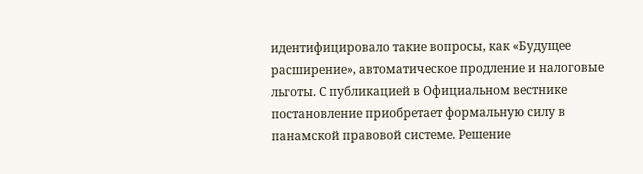идентифицировало такие вопросы, как «Будущее расширение», автоматическое продление и налоговые льготы. С публикацией в Официальном вестнике постановление приобретает формальную силу в панамской правовой системе. Решение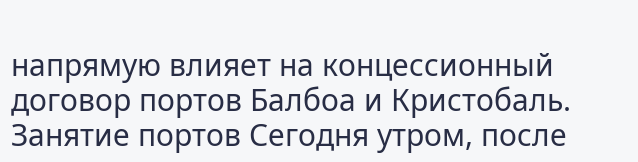напрямую влияет на концессионный договор портов Балбоа и Кристобаль.
Занятие портов Сегодня утром, после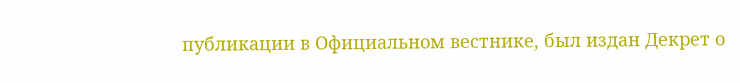публикации в Официальном вестнике, был издан Декрет о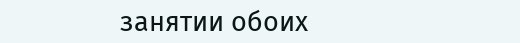занятии обоих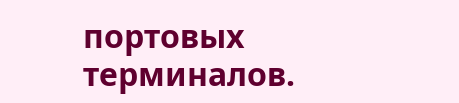портовых терминалов.